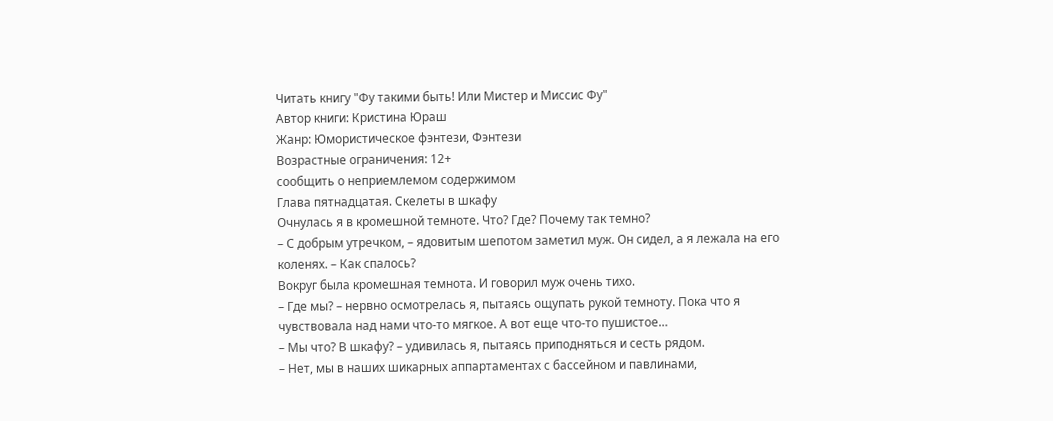Читать книгу "Фу такими быть! Или Мистер и Миссис Фу"
Автор книги: Кристина Юраш
Жанр: Юмористическое фэнтези, Фэнтези
Возрастные ограничения: 12+
сообщить о неприемлемом содержимом
Глава пятнадцатая. Скелеты в шкафу
Очнулась я в кромешной темноте. Что? Где? Почему так темно?
– С добрым утречком, – ядовитым шепотом заметил муж. Он сидел, а я лежала на его коленях. – Как спалось?
Вокруг была кромешная темнота. И говорил муж очень тихо.
– Где мы? – нервно осмотрелась я, пытаясь ощупать рукой темноту. Пока что я чувствовала над нами что-то мягкое. А вот еще что-то пушистое…
– Мы что? В шкафу? – удивилась я, пытаясь приподняться и сесть рядом.
– Нет, мы в наших шикарных аппартаментах с бассейном и павлинами,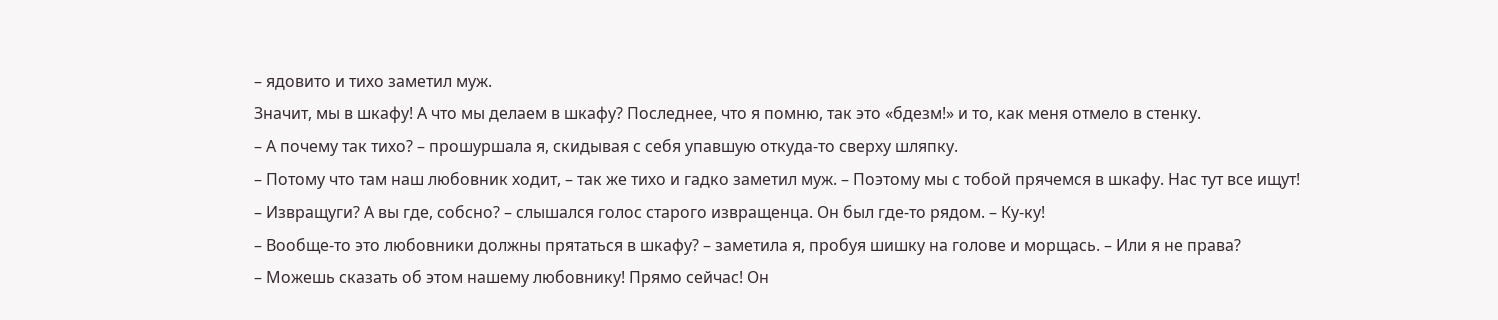– ядовито и тихо заметил муж.
Значит, мы в шкафу! А что мы делаем в шкафу? Последнее, что я помню, так это «бдезм!» и то, как меня отмело в стенку.
– А почему так тихо? – прошуршала я, скидывая с себя упавшую откуда-то сверху шляпку.
– Потому что там наш любовник ходит, – так же тихо и гадко заметил муж. – Поэтому мы с тобой прячемся в шкафу. Нас тут все ищут!
– Извращуги? А вы где, собсно? – слышался голос старого извращенца. Он был где-то рядом. – Ку-ку!
– Вообще-то это любовники должны прятаться в шкафу? – заметила я, пробуя шишку на голове и морщась. – Или я не права?
– Можешь сказать об этом нашему любовнику! Прямо сейчас! Он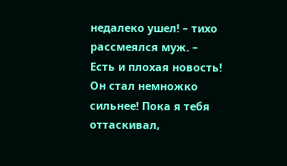недалеко ушел! – тихо рассмеялся муж. – Есть и плохая новость! Он стал немножко сильнее! Пока я тебя оттаскивал,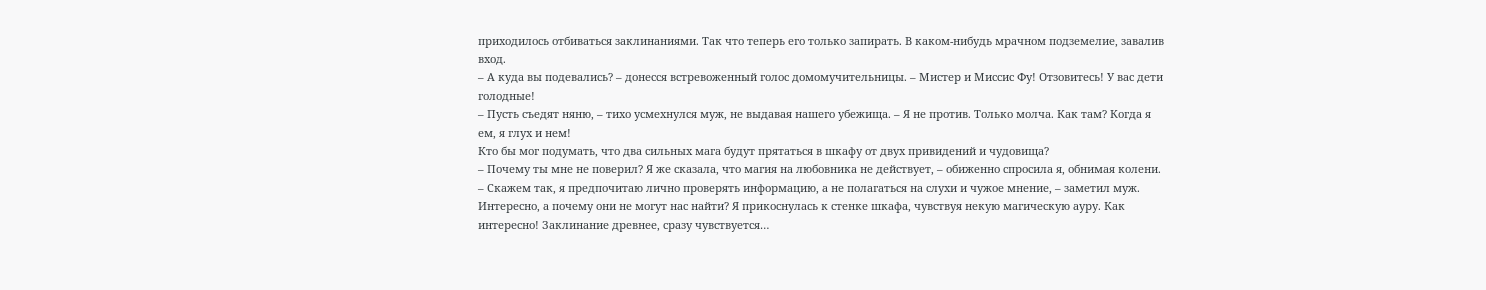приходилось отбиваться заклинаниями. Так что теперь его только запирать. В каком-нибудь мрачном подземелие, завалив вход.
– А куда вы подевались? – донесся встревоженный голос домомучительницы. – Мистер и Миссис Фу! Отзовитесь! У вас дети голодные!
– Пусть съедят няню, – тихо усмехнулся муж, не выдавая нашего убежища. – Я не против. Только молча. Как там? Когда я ем, я глух и нем!
Кто бы мог подумать, что два сильных мага будут прятаться в шкафу от двух привидений и чудовища?
– Почему ты мне не поверил? Я же сказала, что магия на любовника не действует, – обиженно спросила я, обнимая колени.
– Скажем так, я предпочитаю лично проверять информацию, а не полагаться на слухи и чужое мнение, – заметил муж.
Интересно, а почему они не могут нас найти? Я прикоснулась к стенке шкафа, чувствуя некую магическую ауру. Как интересно! Заклинание древнее, сразу чувствуется…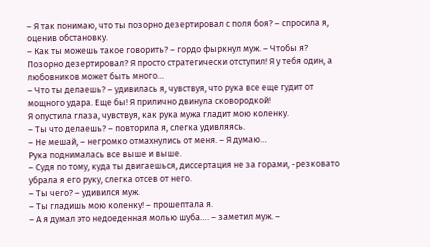– Я так понимаю, что ты позорно дезертировал с поля боя? – спросила я, оценив обстановку.
– Как ты можешь такое говорить? – гордо фыркнул муж. – Чтобы я? Позорно дезертировал? Я просто стратегически отступил! Я у тебя один, а любовников может быть много…
– Что ты делаешь? – удивилась я, чувствуя, что рука все еще гудит от мощного удара. Еще бы! Я прилично двинула сковородкой!
Я опустила глаза, чувствуя, как рука мужа гладит мою коленку.
– Ты что делаешь? – повторила я, слегка удивляясь.
– Не мешай, – негромко отмахнулись от меня. – Я думаю…
Рука поднималась все выше и выше.
– Судя по тому, куда ты двигаешься, диссертация не за горами, -резковато убрала я его руку, слегка отсев от него.
– Ты чего? – удивился муж.
– Ты гладишь мою коленку! – прошептала я.
– А я думал это недоеденная молью шуба…. – заметил муж. –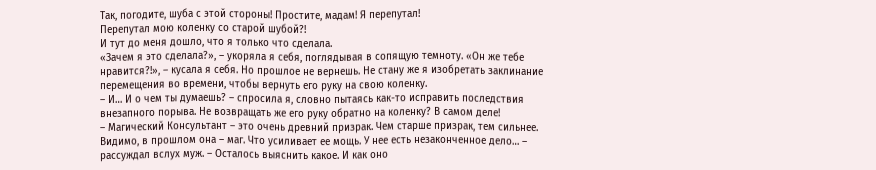Так, погодите, шуба с этой стороны! Простите, мадам! Я перепутал!
Перепутал мою коленку со старой шубой?!
И тут до меня дошло, что я только что сделала.
«Зачем я это сделала?», – укоряла я себя, поглядывая в сопящую темноту. «Он же тебе нравится?!», – кусала я себя. Но прошлое не вернешь. Не стану же я изобретать заклинание перемещения во времени, чтобы вернуть его руку на свою коленку.
– И… И о чем ты думаешь? – спросила я, словно пытаясь как-то исправить последствия внезапного порыва. Не возвращать же его руку обратно на коленку? В самом деле!
– Магический Консультант – это очень древний призрак. Чем старше призрак, тем сильнее. Видимо, в прошлом она – маг. Что усиливает ее мощь. У нее есть незаконченное дело… – рассуждал вслух муж. – Осталось выяснить какое. И как оно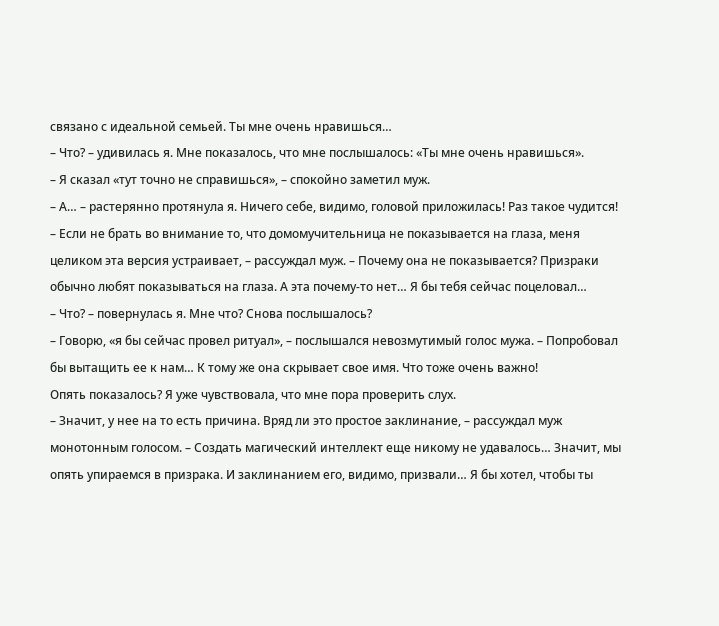связано с идеальной семьей. Ты мне очень нравишься…
– Что? – удивилась я. Мне показалось, что мне послышалось: «Ты мне очень нравишься».
– Я сказал «тут точно не справишься», – спокойно заметил муж.
– А… – растерянно протянула я. Ничего себе, видимо, головой приложилась! Раз такое чудится!
– Если не брать во внимание то, что домомучительница не показывается на глаза, меня целиком эта версия устраивает, – рассуждал муж. – Почему она не показывается? Призраки обычно любят показываться на глаза. А эта почему-то нет… Я бы тебя сейчас поцеловал…
– Что? – повернулась я. Мне что? Снова послышалось?
– Говорю, «я бы сейчас провел ритуал», – послышался невозмутимый голос мужа. – Попробовал бы вытащить ее к нам… К тому же она скрывает свое имя. Что тоже очень важно!
Опять показалось? Я уже чувствовала, что мне пора проверить слух.
– Значит, у нее на то есть причина. Вряд ли это простое заклинание, – рассуждал муж монотонным голосом. – Создать магический интеллект еще никому не удавалось… Значит, мы опять упираемся в призрака. И заклинанием его, видимо, призвали… Я бы хотел, чтобы ты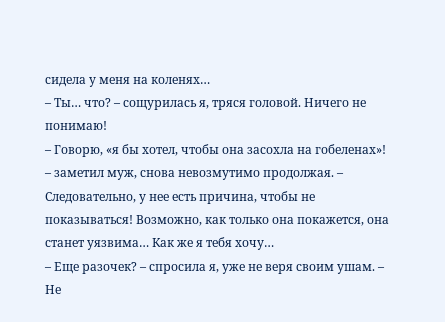сидела у меня на коленях…
– Ты… что? – сощурилась я, тряся головой. Ничего не понимаю!
– Говорю, «я бы хотел, чтобы она засохла на гобеленах»! – заметил муж, снова невозмутимо продолжая. – Следовательно, у нее есть причина, чтобы не показываться! Возможно, как только она покажется, она станет уязвима… Как же я тебя хочу…
– Еще разочек? – спросила я, уже не веря своим ушам. – Не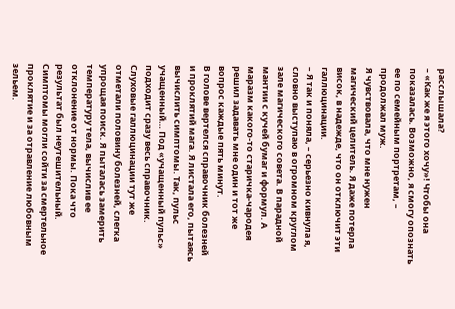расслышала?
– «Как же я этого хочу»! Чтобы она показалась. Возможно, я смогу опознать ее по семейным портретам, – продолжал муж.
Я чувствовала, что мне нужен магический целитель. Я даже потерла висок, в надежде, что он отключит эти галлюцинации.
– Я так и поняла, – серьезно кивнула я, словно выступаю в огромном круглом зале магического совета. В парадной мантии с кучей бумаг и формул. А маразм какого-то старичка-чародея решил задавать мне один и тот же вопрос каждые пять минут.
В голове вертелся справочник болезней и проклятий мага. Я листала его, пытаясь вычислить симптомы. Так, пульс учащенный… Под «учащенный пульс» подходит сразу весь справочник. Слуховые галлюцинации тут же отметали половину болезней, слегка упрощая поиск. Я пыталась замерить температуру тела, вычислив ее отклонение от нормы. Пока что результат был неутешительный. Симптомы могли сойти за смертельное проклятие и за отравление любовным зельем.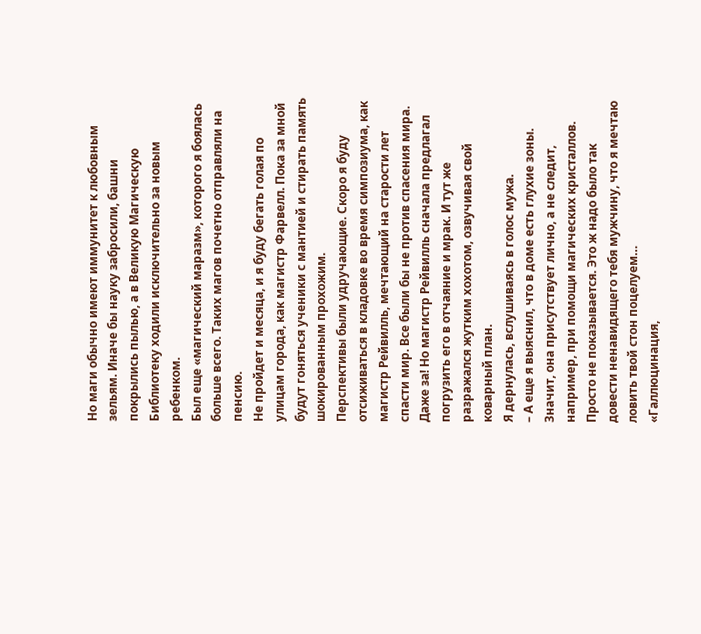Но маги обычно имеют иммунитет к любовным зельям. Иначе бы науку забросили, башни покрылись пылью, а в Великую Магическую Библиотеку ходили исключительно за новым ребенком.
Был еще «магический маразм», которого я боялась больше всего. Таких магов почетно отправляли на пенсию.
Не пройдет и месяца, и я буду бегать голая по улицам города, как магистр Фарвелл. Пока за мной будут гоняться ученики с мантией и стирать память шокированным прохожим.
Перспективы были удручающие. Скоро я буду отсиживаться в кладовке во время симпозиума, как магистр Рейвилль, мечтающий на старости лет спасти мир. Все были бы не против спасения мира. Даже за! Но магистр Рейвилль сначала предлагал погрузить его в отчаяние и мрак. И тут же разражался жутким хохотом, озвучивая свой коварный план.
Я дернулась, вслушиваясь в голос мужа.
– А еще я выяснил, что в доме есть глухие зоны. Значит, она присутствует лично, а не следит, например, при помощи магических кристаллов. Просто не показывается. Это ж надо было так довести ненавидящего тебя мужчину, что я мечтаю ловить твой стон поцелуем…
«Галлюцинация,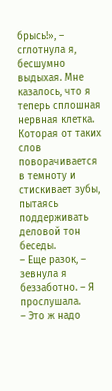брысь!», – сглотнула я, бесшумно выдыхая. Мне казалось, что я теперь сплошная нервная клетка. Которая от таких слов поворачивается в темноту и стискивает зубы, пытаясь поддерживать деловой тон беседы.
– Еще разок, – зевнула я беззаботно. – Я прослушала.
– Это ж надо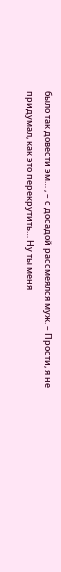было так довести эм… , – с досадой рассмеялся муж. – Прости, я не придумал, как это перекрутить… Ну ты меня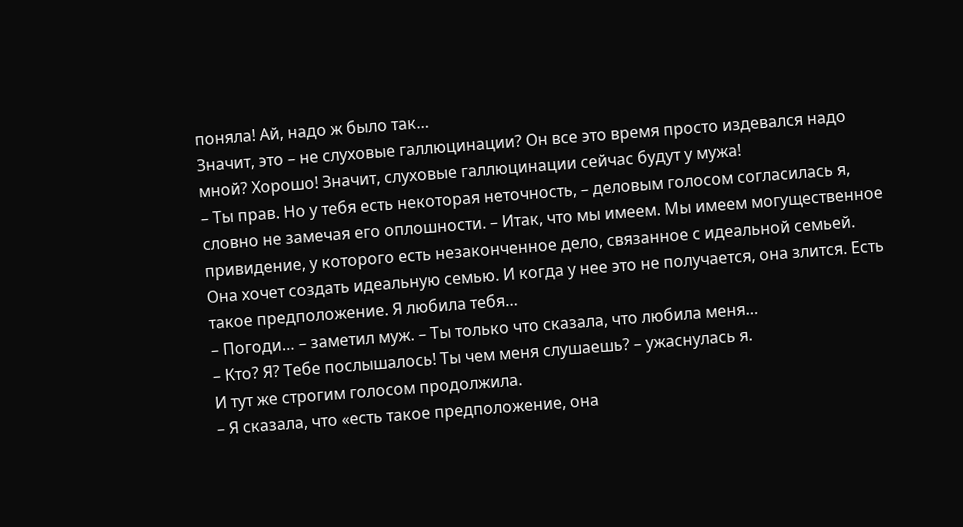поняла! Ай, надо ж было так…
Значит, это – не слуховые галлюцинации? Он все это время просто издевался надо мной? Хорошо! Значит, слуховые галлюцинации сейчас будут у мужа!
– Ты прав. Но у тебя есть некоторая неточность, – деловым голосом согласилась я, словно не замечая его оплошности. – Итак, что мы имеем. Мы имеем могущественное привидение, у которого есть незаконченное дело, связанное с идеальной семьей. Она хочет создать идеальную семью. И когда у нее это не получается, она злится. Есть такое предположение. Я любила тебя…
– Погоди… – заметил муж. – Ты только что сказала, что любила меня…
– Кто? Я? Тебе послышалось! Ты чем меня слушаешь? – ужаснулась я.
И тут же строгим голосом продолжила.
– Я сказала, что «есть такое предположение, она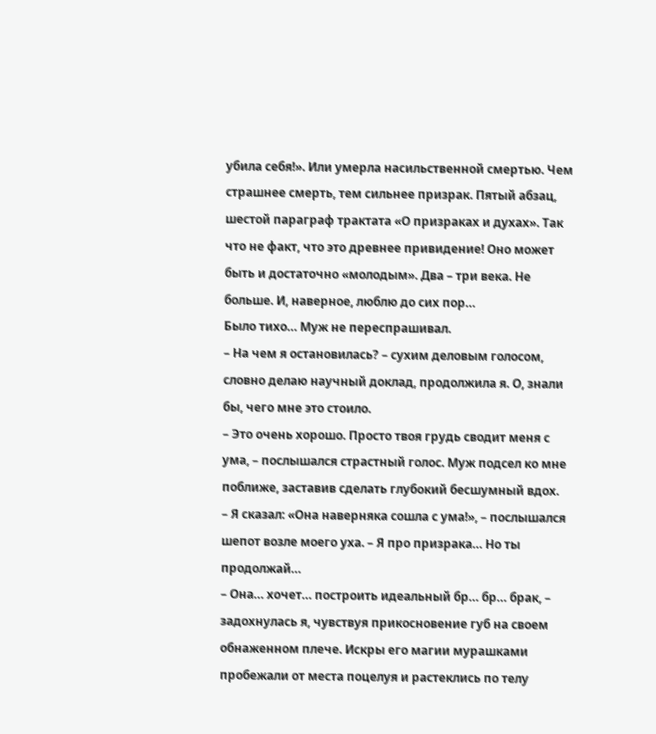убила себя!». Или умерла насильственной смертью. Чем страшнее смерть, тем сильнее призрак. Пятый абзац, шестой параграф трактата «О призраках и духах». Так что не факт, что это древнее привидение! Оно может быть и достаточно «молодым». Два – три века. Не больше. И, наверное, люблю до сих пор…
Было тихо… Муж не переспрашивал.
– На чем я остановилась? – сухим деловым голосом, словно делаю научный доклад, продолжила я. О, знали бы, чего мне это стоило.
– Это очень хорошо. Просто твоя грудь сводит меня с ума, – послышался страстный голос. Муж подсел ко мне поближе, заставив сделать глубокий бесшумный вдох.
– Я сказал: «Она наверняка сошла с ума!», – послышался шепот возле моего уха. – Я про призрака… Но ты продолжай…
– Она… хочет… построить идеальный бр… бр… брак, – задохнулась я, чувствуя прикосновение губ на своем обнаженном плече. Искры его магии мурашками пробежали от места поцелуя и растеклись по телу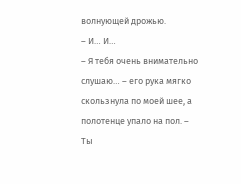волнующей дрожью.
– И… И…
– Я тебя очень внимательно слушаю… – его рука мягко скользнула по моей шее, а полотенце упало на пол. – Ты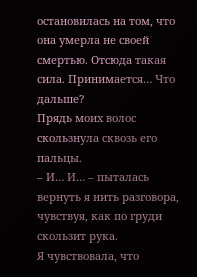остановилась на том, что она умерла не своей смертью. Отсюда такая сила. Принимается… Что дальше?
Прядь моих волос скользнула сквозь его пальцы.
– И… И… – пыталась вернуть я нить разговора, чувствуя, как по груди скользит рука.
Я чувствовала, что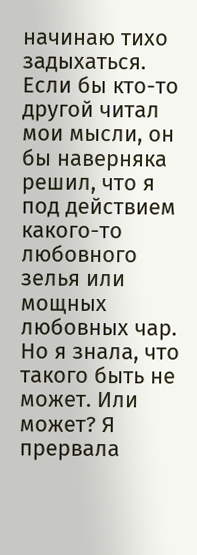начинаю тихо задыхаться. Если бы кто-то другой читал мои мысли, он бы наверняка решил, что я под действием какого-то любовного зелья или мощных любовных чар.
Но я знала, что такого быть не может. Или может? Я прервала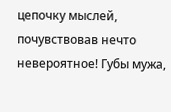цепочку мыслей, почувствовав нечто невероятное! Губы мужа,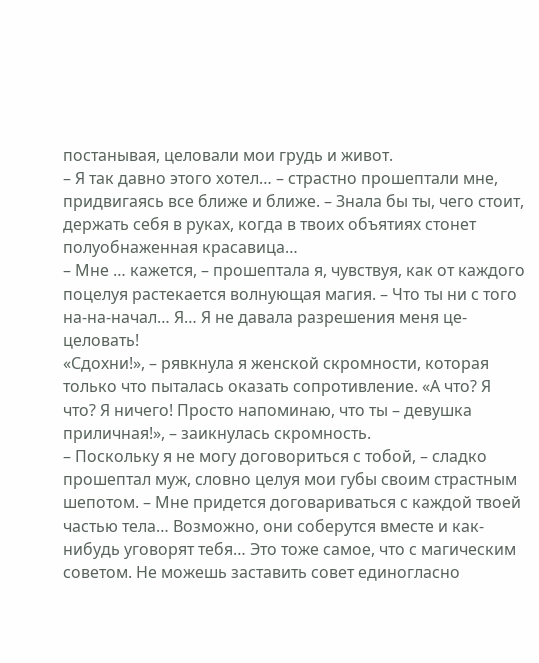постанывая, целовали мои грудь и живот.
– Я так давно этого хотел… – страстно прошептали мне, придвигаясь все ближе и ближе. – Знала бы ты, чего стоит, держать себя в руках, когда в твоих объятиях стонет полуобнаженная красавица…
– Мне … кажется, – прошептала я, чувствуя, как от каждого поцелуя растекается волнующая магия. – Что ты ни с того на-на-начал… Я… Я не давала разрешения меня це-целовать!
«Сдохни!», – рявкнула я женской скромности, которая только что пыталась оказать сопротивление. «А что? Я что? Я ничего! Просто напоминаю, что ты – девушка приличная!», – заикнулась скромность.
– Поскольку я не могу договориться с тобой, – сладко прошептал муж, словно целуя мои губы своим страстным шепотом. – Мне придется договариваться с каждой твоей частью тела… Возможно, они соберутся вместе и как-нибудь уговорят тебя… Это тоже самое, что с магическим советом. Не можешь заставить совет единогласно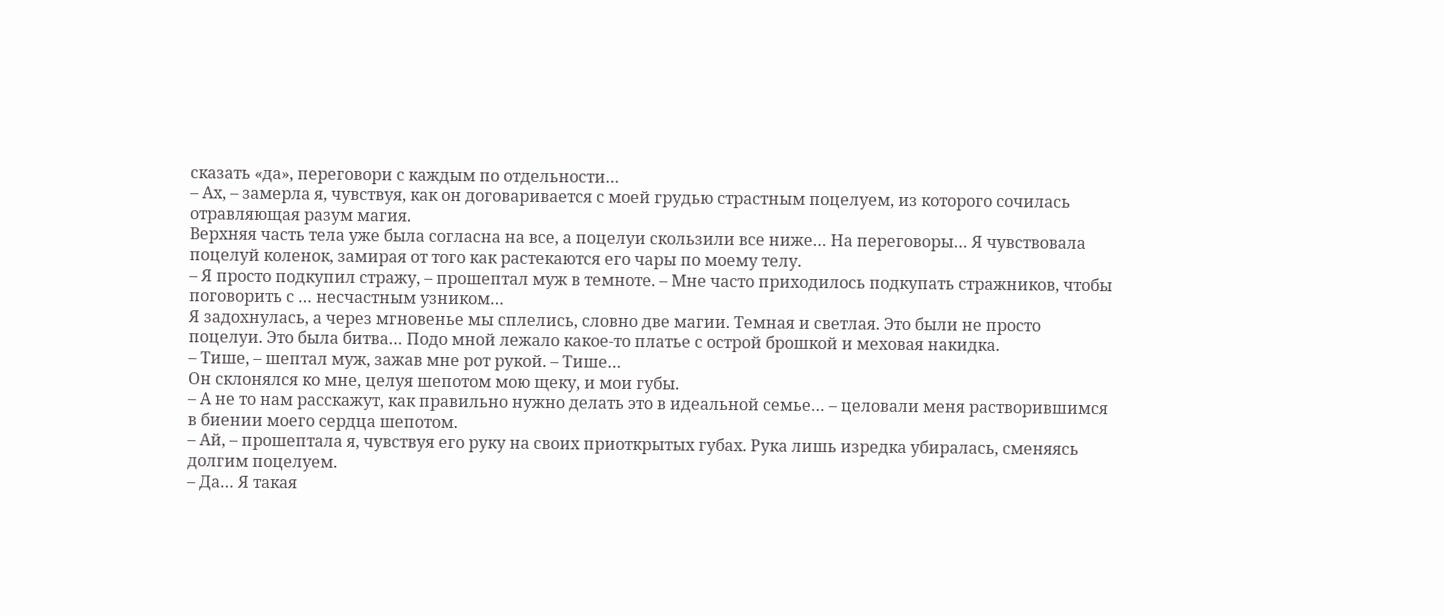сказать «да», переговори с каждым по отдельности…
– Ах, – замерла я, чувствуя, как он договаривается с моей грудью страстным поцелуем, из которого сочилась отравляющая разум магия.
Верхняя часть тела уже была согласна на все, а поцелуи скользили все ниже… На переговоры… Я чувствовала поцелуй коленок, замирая от того как растекаются его чары по моему телу.
– Я просто подкупил стражу, – прошептал муж в темноте. – Мне часто приходилось подкупать стражников, чтобы поговорить с … несчастным узником…
Я задохнулась, а через мгновенье мы сплелись, словно две магии. Темная и светлая. Это были не просто поцелуи. Это была битва… Подо мной лежало какое-то платье с острой брошкой и меховая накидка.
– Тише, – шептал муж, зажав мне рот рукой. – Тише…
Он склонялся ко мне, целуя шепотом мою щеку, и мои губы.
– А не то нам расскажут, как правильно нужно делать это в идеальной семье… – целовали меня растворившимся в биении моего сердца шепотом.
– Ай, – прошептала я, чувствуя его руку на своих приоткрытых губах. Рука лишь изредка убиралась, сменяясь долгим поцелуем.
– Да… Я такая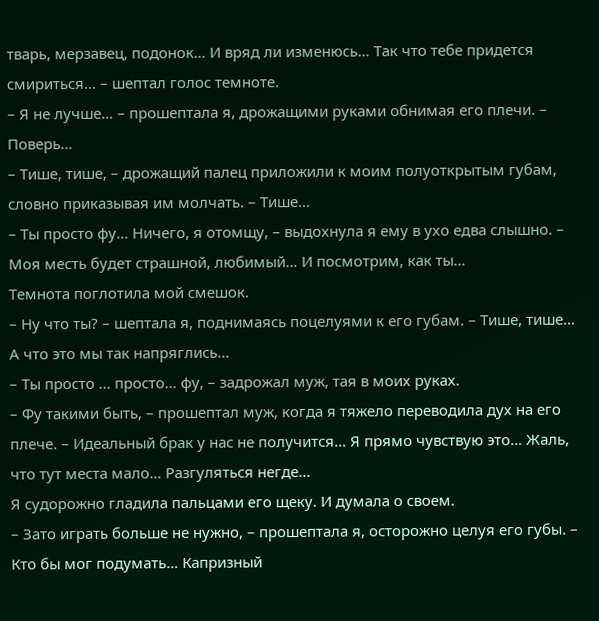тварь, мерзавец, подонок… И вряд ли изменюсь… Так что тебе придется смириться… – шептал голос темноте.
– Я не лучше… – прошептала я, дрожащими руками обнимая его плечи. – Поверь…
– Тише, тише, – дрожащий палец приложили к моим полуоткрытым губам, словно приказывая им молчать. – Тише…
– Ты просто фу… Ничего, я отомщу, – выдохнула я ему в ухо едва слышно. – Моя месть будет страшной, любимый… И посмотрим, как ты…
Темнота поглотила мой смешок.
– Ну что ты? – шептала я, поднимаясь поцелуями к его губам. – Тише, тише… А что это мы так напряглись…
– Ты просто … просто… фу, – задрожал муж, тая в моих руках.
– Фу такими быть, – прошептал муж, когда я тяжело переводила дух на его плече. – Идеальный брак у нас не получится… Я прямо чувствую это… Жаль, что тут места мало… Разгуляться негде…
Я судорожно гладила пальцами его щеку. И думала о своем.
– Зато играть больше не нужно, – прошептала я, осторожно целуя его губы. – Кто бы мог подумать… Капризный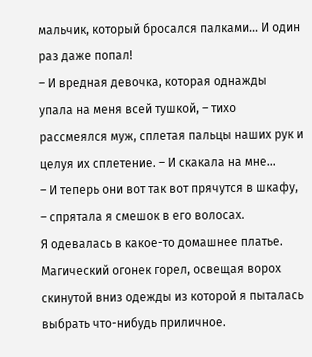мальчик, который бросался палками… И один раз даже попал!
– И вредная девочка, которая однажды упала на меня всей тушкой, – тихо рассмеялся муж, сплетая пальцы наших рук и целуя их сплетение. – И скакала на мне…
– И теперь они вот так вот прячутся в шкафу, – спрятала я смешок в его волосах.
Я одевалась в какое-то домашнее платье. Магический огонек горел, освещая ворох скинутой вниз одежды из которой я пыталась выбрать что-нибудь приличное.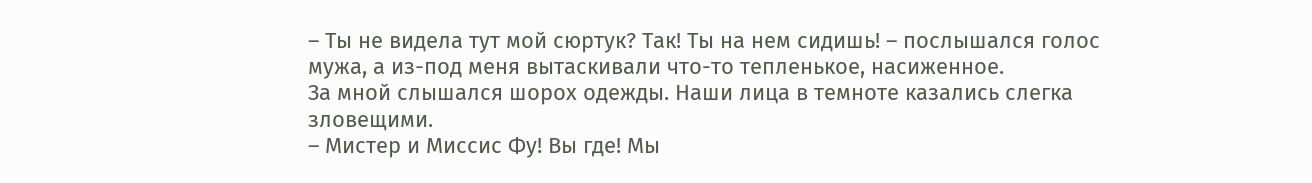– Ты не видела тут мой сюртук? Так! Ты на нем сидишь! – послышался голос мужа, а из-под меня вытаскивали что-то тепленькое, насиженное.
За мной слышался шорох одежды. Наши лица в темноте казались слегка зловещими.
– Мистер и Миссис Фу! Вы где! Мы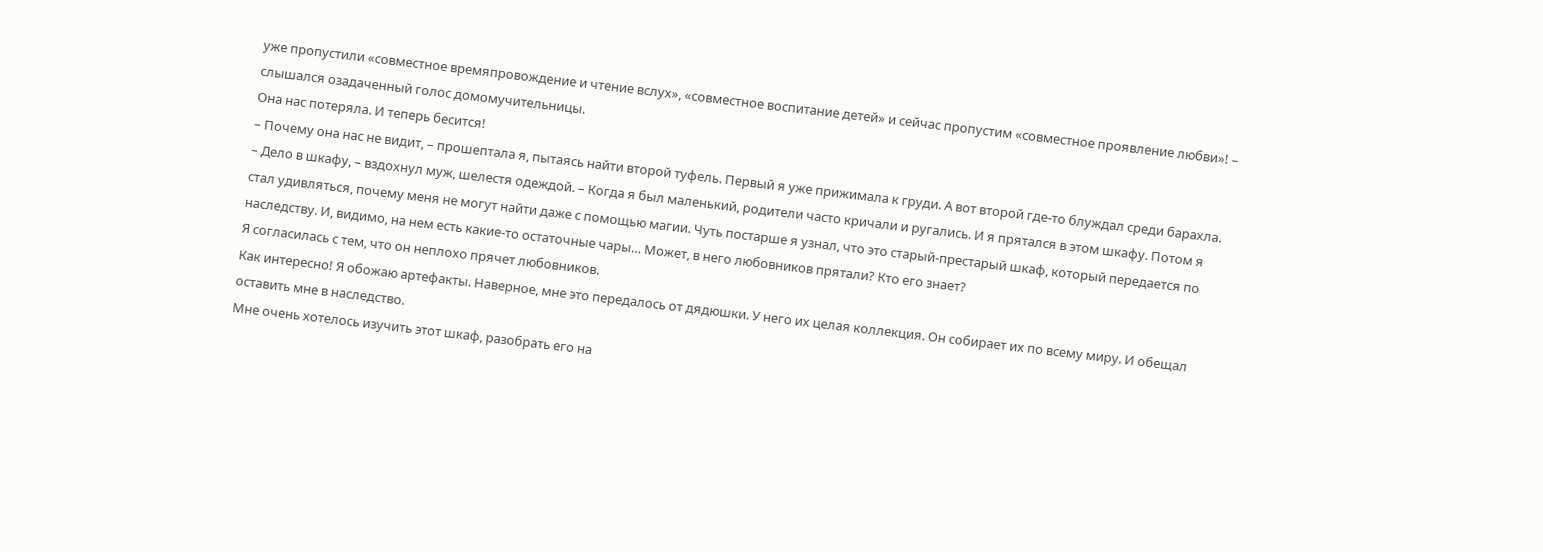уже пропустили «совместное времяпровождение и чтение вслух», «совместное воспитание детей» и сейчас пропустим «совместное проявление любви»! – слышался озадаченный голос домомучительницы.
Она нас потеряла. И теперь бесится!
– Почему она нас не видит, – прошептала я, пытаясь найти второй туфель. Первый я уже прижимала к груди. А вот второй где-то блуждал среди барахла.
– Дело в шкафу, – вздохнул муж, шелестя одеждой. – Когда я был маленький, родители часто кричали и ругались. И я прятался в этом шкафу. Потом я стал удивляться, почему меня не могут найти даже с помощью магии. Чуть постарше я узнал, что это старый-престарый шкаф, который передается по наследству. И, видимо, на нем есть какие-то остаточные чары… Может, в него любовников прятали? Кто его знает?
Я согласилась с тем, что он неплохо прячет любовников.
Как интересно! Я обожаю артефакты. Наверное, мне это передалось от дядюшки. У него их целая коллекция. Он собирает их по всему миру. И обещал оставить мне в наследство.
Мне очень хотелось изучить этот шкаф, разобрать его на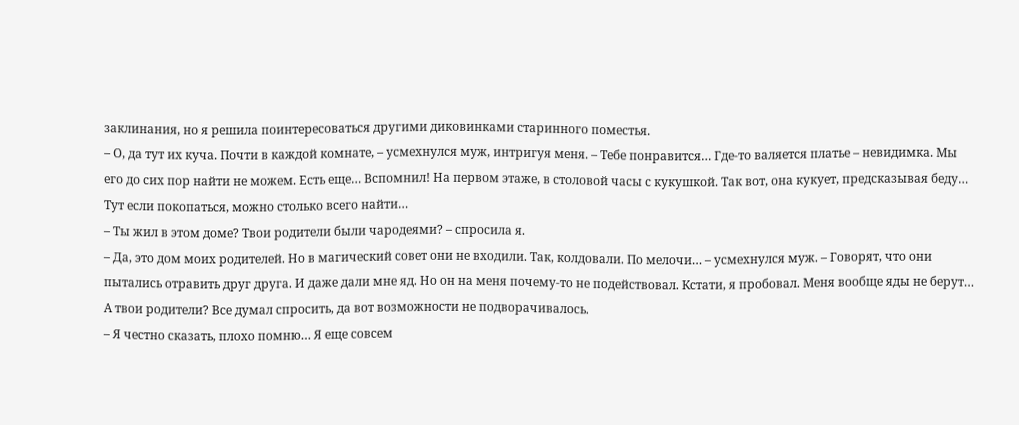заклинания, но я решила поинтересоваться другими диковинками старинного поместья.
– О, да тут их куча. Почти в каждой комнате, – усмехнулся муж, интригуя меня. – Тебе понравится… Где-то валяется платье – невидимка. Мы его до сих пор найти не можем. Есть еще… Вспомнил! На первом этаже, в столовой часы с кукушкой. Так вот, она кукует, предсказывая беду… Тут если покопаться, можно столько всего найти…
– Ты жил в этом доме? Твои родители были чародеями? – спросила я.
– Да, это дом моих родителей. Но в магический совет они не входили. Так, колдовали. По мелочи… – усмехнулся муж. – Говорят, что они пытались отравить друг друга. И даже дали мне яд. Но он на меня почему-то не подействовал. Кстати, я пробовал. Меня вообще яды не берут… А твои родители? Все думал спросить, да вот возможности не подворачивалось.
– Я честно сказать, плохо помню… Я еще совсем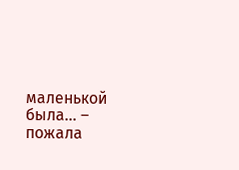маленькой была… – пожала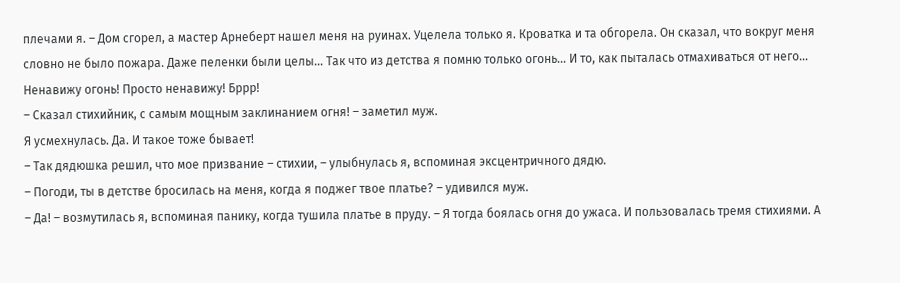плечами я. – Дом сгорел, а мастер Арнеберт нашел меня на руинах. Уцелела только я. Кроватка и та обгорела. Он сказал, что вокруг меня словно не было пожара. Даже пеленки были целы… Так что из детства я помню только огонь… И то, как пыталась отмахиваться от него… Ненавижу огонь! Просто ненавижу! Бррр!
– Сказал стихийник, с самым мощным заклинанием огня! – заметил муж.
Я усмехнулась. Да. И такое тоже бывает!
– Так дядюшка решил, что мое призвание – стихии, – улыбнулась я, вспоминая эксцентричного дядю.
– Погоди, ты в детстве бросилась на меня, когда я поджег твое платье? – удивился муж.
– Да! – возмутилась я, вспоминая панику, когда тушила платье в пруду. – Я тогда боялась огня до ужаса. И пользовалась тремя стихиями. А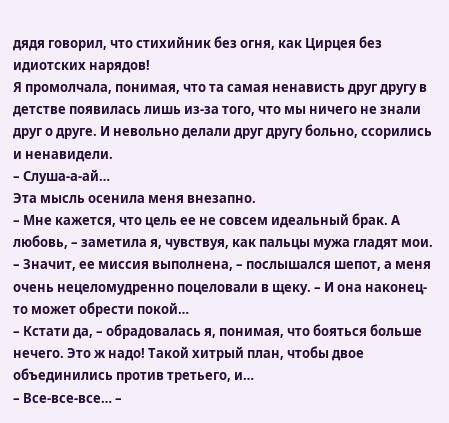дядя говорил, что стихийник без огня, как Цирцея без идиотских нарядов!
Я промолчала, понимая, что та самая ненависть друг другу в детстве появилась лишь из-за того, что мы ничего не знали друг о друге. И невольно делали друг другу больно, ссорились и ненавидели.
– Слуша-а-ай…
Эта мысль осенила меня внезапно.
– Мне кажется, что цель ее не совсем идеальный брак. А любовь, – заметила я, чувствуя, как пальцы мужа гладят мои.
– Значит, ее миссия выполнена, – послышался шепот, а меня очень нецеломудренно поцеловали в щеку. – И она наконец-то может обрести покой…
– Кстати да, – обрадовалась я, понимая, что бояться больше нечего. Это ж надо! Такой хитрый план, чтобы двое объединились против третьего, и…
– Все-все-все… –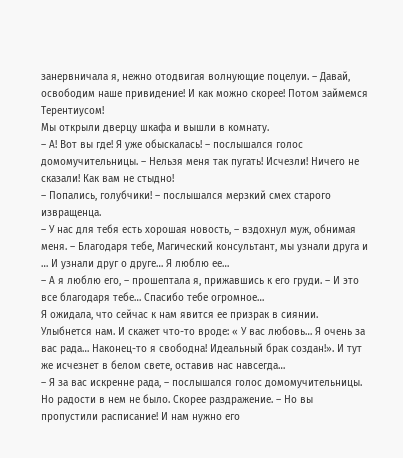занервничала я, нежно отодвигая волнующие поцелуи. – Давай, освободим наше привидение! И как можно скорее! Потом займемся Терентиусом!
Мы открыли дверцу шкафа и вышли в комнату.
– А! Вот вы где! Я уже обыскалась! – послышался голос домомучительницы. – Нельзя меня так пугать! Исчезли! Ничего не сказали! Как вам не стыдно!
– Попались, голубчики! – послышался мерзкий смех старого извращенца.
– У нас для тебя есть хорошая новость, – вздохнул муж, обнимая меня. – Благодаря тебе, Магический консультант, мы узнали друга и … И узнали друг о друге… Я люблю ее…
– А я люблю его, – прошептала я, прижавшись к его груди. – И это все благодаря тебе… Спасибо тебе огромное…
Я ожидала, что сейчас к нам явится ее призрак в сиянии. Улыбнется нам. И скажет что-то вроде: « У вас любовь… Я очень за вас рада… Наконец-то я свободна! Идеальный брак создан!». И тут же исчезнет в белом свете, оставив нас навсегда…
– Я за вас искренне рада, – послышался голос домомучительницы. Но радости в нем не было. Скорее раздражение. – Но вы пропустили расписание! И нам нужно его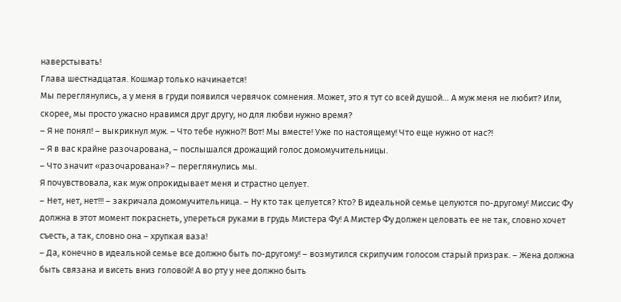наверстывать!
Глава шестнадцатая. Кошмар только начинается!
Мы переглянулись, а у меня в груди появился червячок сомнения. Может, это я тут со всей душой… А муж меня не любит? Или, скорее, мы просто ужасно нравимся друг другу, но для любви нужно время?
– Я не понял! – выкрикнул муж. – Что тебе нужно?! Вот! Мы вместе! Уже по настоящему! Что еще нужно от нас?!
– Я в вас крайне разочарована, – послышался дрожащий голос домомучительницы.
– Что значит «разочарована»? – переглянулись мы.
Я почувствовала, как муж опрокидывает меня и страстно целует.
– Нет, нет, нет!!! – закричала домомучительница. – Ну кто так целуется? Кто? В идеальной семье целуются по-другому! Миссис Фу должна в этот момент покраснеть, упереться руками в грудь Мистера Фу! А Мистер Фу должен целовать ее не так, словно хочет съесть, а так, словно она – хрупкая ваза!
– Да, конечно в идеальной семье все должно быть по-другому! – возмутился скрипучим голосом старый призрак. – Жена должна быть связана и висеть вниз головой! А во рту у нее должно быть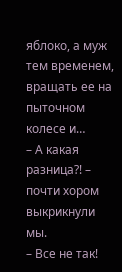яблоко, а муж тем временем, вращать ее на пыточном колесе и…
– А какая разница?! – почти хором выкрикнули мы.
– Все не так!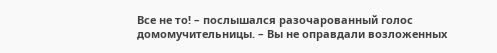Все не то! – послышался разочарованный голос домомучительницы. – Вы не оправдали возложенных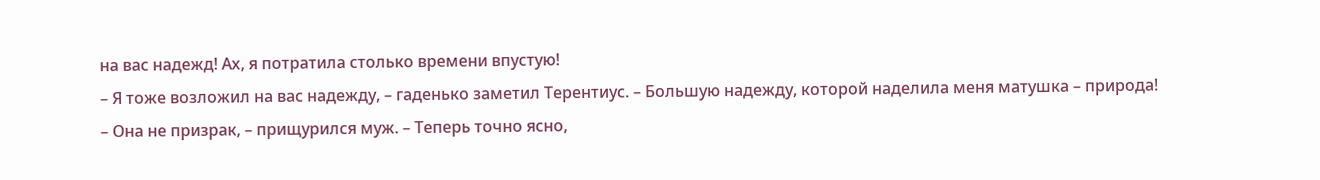на вас надежд! Ах, я потратила столько времени впустую!
– Я тоже возложил на вас надежду, – гаденько заметил Терентиус. – Большую надежду, которой наделила меня матушка – природа!
– Она не призрак, – прищурился муж. – Теперь точно ясно,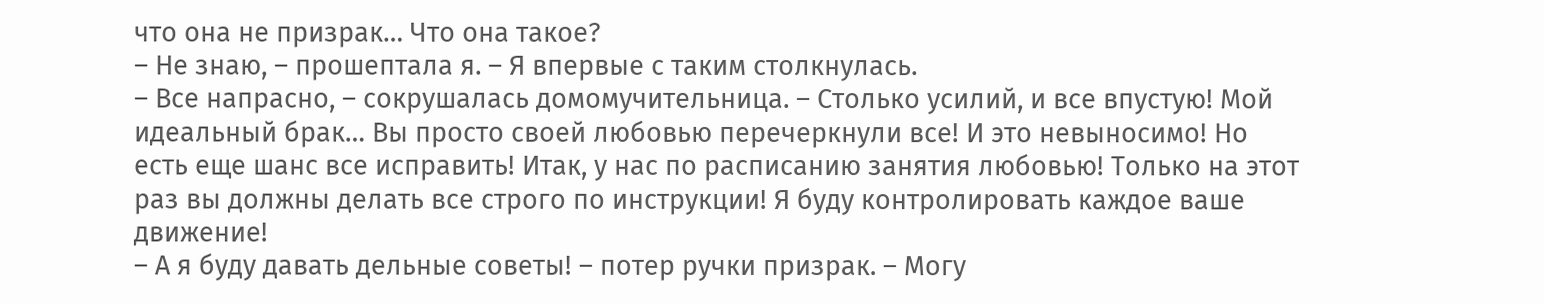что она не призрак… Что она такое?
– Не знаю, – прошептала я. – Я впервые с таким столкнулась.
– Все напрасно, – сокрушалась домомучительница. – Столько усилий, и все впустую! Мой идеальный брак… Вы просто своей любовью перечеркнули все! И это невыносимо! Но есть еще шанс все исправить! Итак, у нас по расписанию занятия любовью! Только на этот раз вы должны делать все строго по инструкции! Я буду контролировать каждое ваше движение!
– А я буду давать дельные советы! – потер ручки призрак. – Могу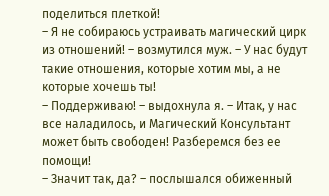поделиться плеткой!
– Я не собираюсь устраивать магический цирк из отношений! – возмутился муж. – У нас будут такие отношения, которые хотим мы, а не которые хочешь ты!
– Поддерживаю! – выдохнула я. – Итак, у нас все наладилось, и Магический Консультант может быть свободен! Разберемся без ее помощи!
– Значит так, да? – послышался обиженный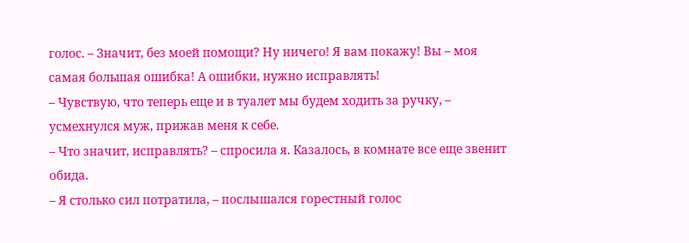голос. – Значит, без моей помощи? Ну ничего! Я вам покажу! Вы – моя самая большая ошибка! А ошибки, нужно исправлять!
– Чувствую, что теперь еще и в туалет мы будем ходить за ручку, – усмехнулся муж, прижав меня к себе.
– Что значит, исправлять? – спросила я. Казалось, в комнате все еще звенит обида.
– Я столько сил потратила, – послышался горестный голос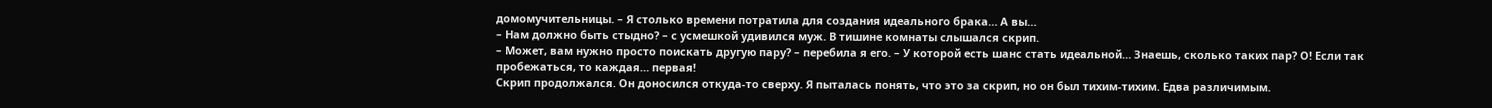домомучительницы. – Я столько времени потратила для создания идеального брака… А вы…
– Нам должно быть стыдно? – с усмешкой удивился муж. В тишине комнаты слышался скрип.
– Может, вам нужно просто поискать другую пару? – перебила я его. – У которой есть шанс стать идеальной… Знаешь, сколько таких пар? О! Если так пробежаться, то каждая… первая!
Скрип продолжался. Он доносился откуда-то сверху. Я пыталась понять, что это за скрип, но он был тихим-тихим. Едва различимым.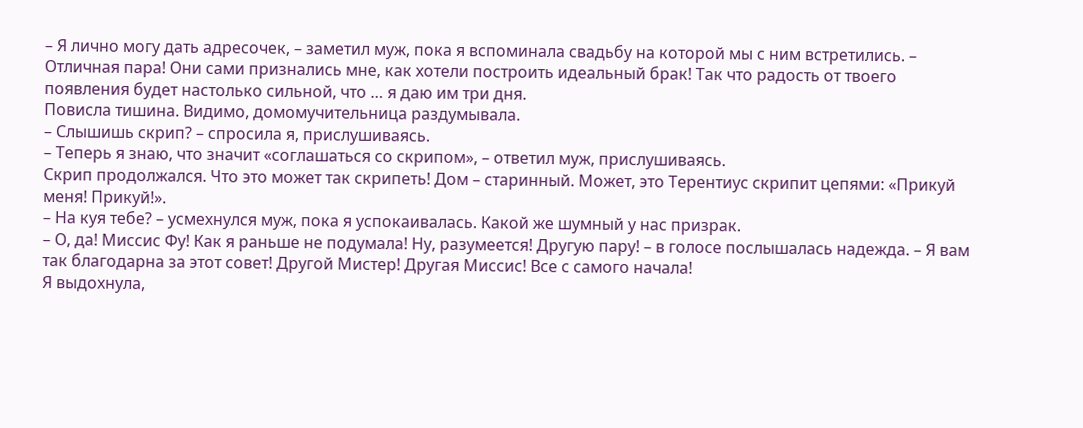– Я лично могу дать адресочек, – заметил муж, пока я вспоминала свадьбу на которой мы с ним встретились. – Отличная пара! Они сами признались мне, как хотели построить идеальный брак! Так что радость от твоего появления будет настолько сильной, что … я даю им три дня.
Повисла тишина. Видимо, домомучительница раздумывала.
– Слышишь скрип? – спросила я, прислушиваясь.
– Теперь я знаю, что значит «соглашаться со скрипом», – ответил муж, прислушиваясь.
Скрип продолжался. Что это может так скрипеть! Дом – старинный. Может, это Терентиус скрипит цепями: «Прикуй меня! Прикуй!».
– На куя тебе? – усмехнулся муж, пока я успокаивалась. Какой же шумный у нас призрак.
– О, да! Миссис Фу! Как я раньше не подумала! Ну, разумеется! Другую пару! – в голосе послышалась надежда. – Я вам так благодарна за этот совет! Другой Мистер! Другая Миссис! Все с самого начала!
Я выдохнула,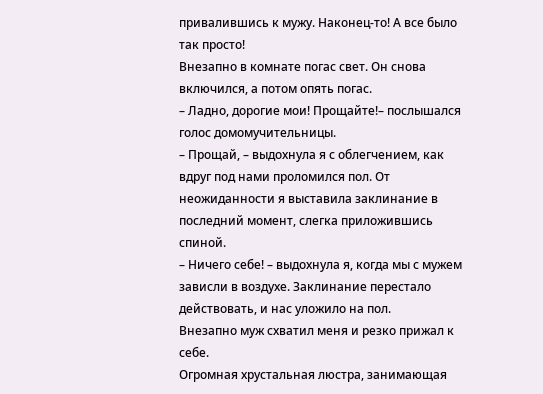привалившись к мужу. Наконец-то! А все было так просто!
Внезапно в комнате погас свет. Он снова включился, а потом опять погас.
– Ладно, дорогие мои! Прощайте!– послышался голос домомучительницы.
– Прощай, – выдохнула я с облегчением, как вдруг под нами проломился пол. От неожиданности я выставила заклинание в последний момент, слегка приложившись спиной.
– Ничего себе! – выдохнула я, когда мы с мужем зависли в воздухе. Заклинание перестало действовать, и нас уложило на пол.
Внезапно муж схватил меня и резко прижал к себе.
Огромная хрустальная люстра, занимающая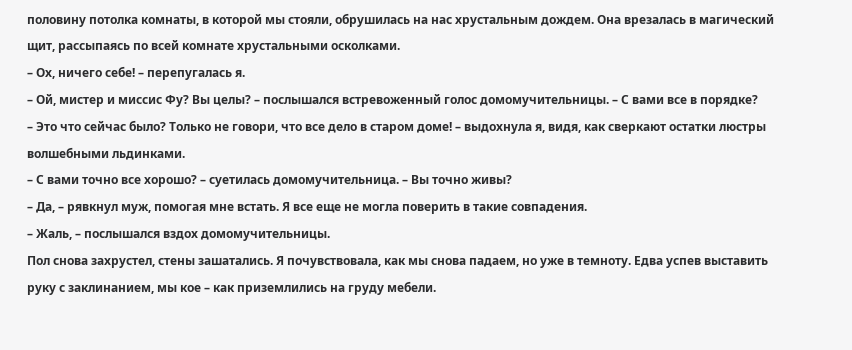половину потолка комнаты, в которой мы стояли, обрушилась на нас хрустальным дождем. Она врезалась в магический щит, рассыпаясь по всей комнате хрустальными осколками.
– Ох, ничего себе! – перепугалась я.
– Ой, мистер и миссис Фу? Вы целы? – послышался встревоженный голос домомучительницы. – С вами все в порядке?
– Это что сейчас было? Только не говори, что все дело в старом доме! – выдохнула я, видя, как сверкают остатки люстры волшебными льдинками.
– С вами точно все хорошо? – суетилась домомучительница. – Вы точно живы?
– Да, – рявкнул муж, помогая мне встать. Я все еще не могла поверить в такие совпадения.
– Жаль, – послышался вздох домомучительницы.
Пол снова захрустел, стены зашатались. Я почувствовала, как мы снова падаем, но уже в темноту. Едва успев выставить руку с заклинанием, мы кое – как приземлились на груду мебели.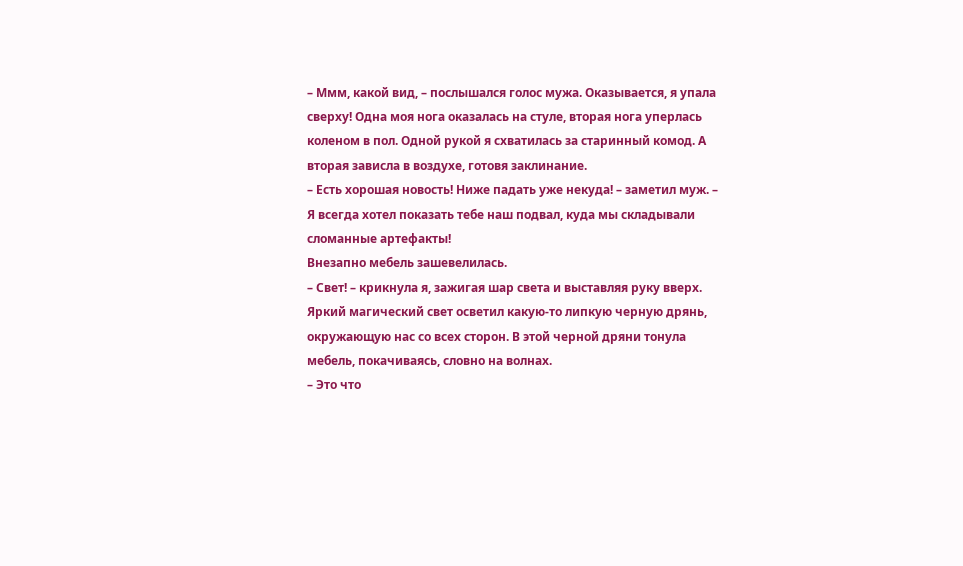– Ммм, какой вид, – послышался голос мужа. Оказывается, я упала сверху! Одна моя нога оказалась на стуле, вторая нога уперлась коленом в пол. Одной рукой я схватилась за старинный комод. А вторая зависла в воздухе, готовя заклинание.
– Есть хорошая новость! Ниже падать уже некуда! – заметил муж. – Я всегда хотел показать тебе наш подвал, куда мы складывали сломанные артефакты!
Внезапно мебель зашевелилась.
– Свет! – крикнула я, зажигая шар света и выставляя руку вверх. Яркий магический свет осветил какую-то липкую черную дрянь, окружающую нас со всех сторон. В этой черной дряни тонула мебель, покачиваясь, словно на волнах.
– Это что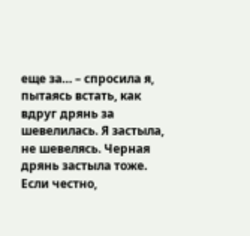еще за… – спросила я, пытаясь встать, как вдруг дрянь за шевелилась. Я застыла, не шевелясь. Черная дрянь застыла тоже.
Если честно,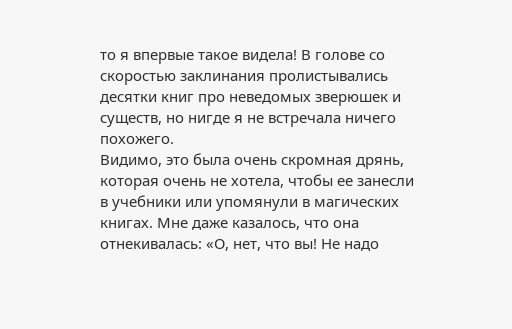то я впервые такое видела! В голове со скоростью заклинания пролистывались десятки книг про неведомых зверюшек и существ, но нигде я не встречала ничего похожего.
Видимо, это была очень скромная дрянь, которая очень не хотела, чтобы ее занесли в учебники или упомянули в магических книгах. Мне даже казалось, что она отнекивалась: «О, нет, что вы! Не надо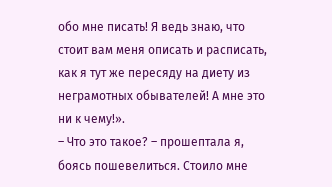обо мне писать! Я ведь знаю, что стоит вам меня описать и расписать, как я тут же пересяду на диету из неграмотных обывателей! А мне это ни к чему!».
– Что это такое? – прошептала я, боясь пошевелиться. Стоило мне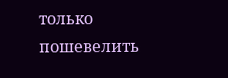только пошевелить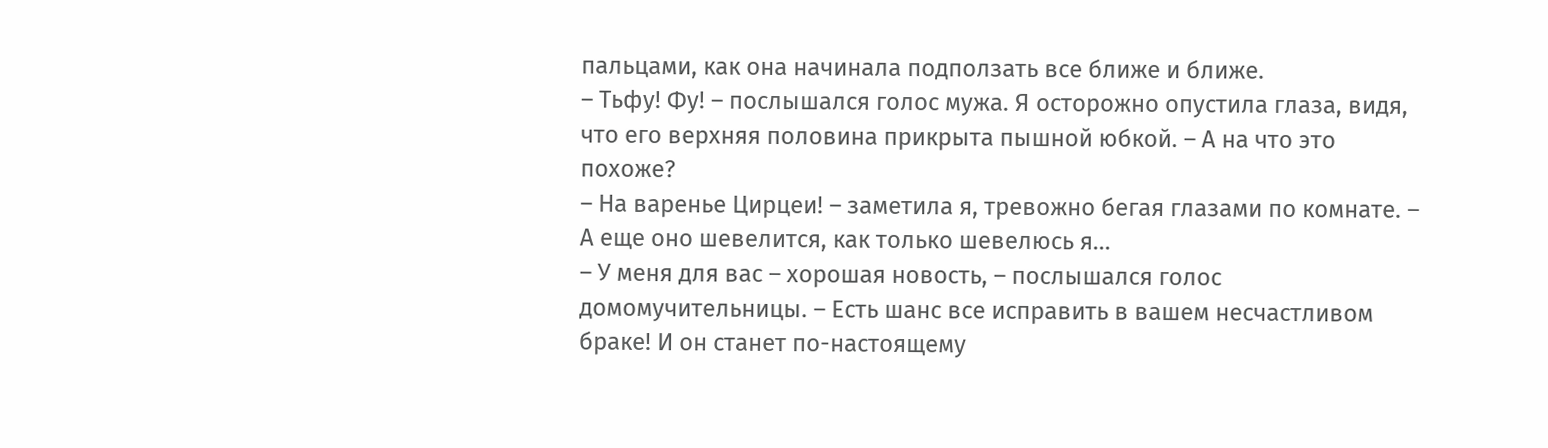пальцами, как она начинала подползать все ближе и ближе.
– Тьфу! Фу! – послышался голос мужа. Я осторожно опустила глаза, видя, что его верхняя половина прикрыта пышной юбкой. – А на что это похоже?
– На варенье Цирцеи! – заметила я, тревожно бегая глазами по комнате. – А еще оно шевелится, как только шевелюсь я…
– У меня для вас – хорошая новость, – послышался голос домомучительницы. – Есть шанс все исправить в вашем несчастливом браке! И он станет по-настоящему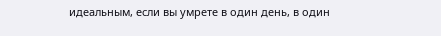идеальным, если вы умрете в один день, в один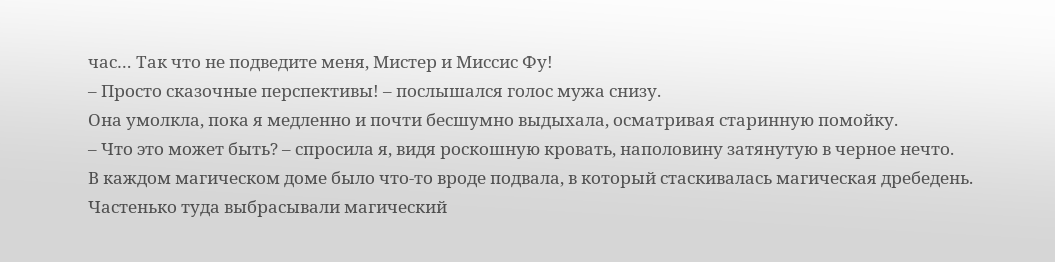час… Так что не подведите меня, Мистер и Миссис Фу!
– Просто сказочные перспективы! – послышался голос мужа снизу.
Она умолкла, пока я медленно и почти бесшумно выдыхала, осматривая старинную помойку.
– Что это может быть? – спросила я, видя роскошную кровать, наполовину затянутую в черное нечто.
В каждом магическом доме было что-то вроде подвала, в который стаскивалась магическая дребедень. Частенько туда выбрасывали магический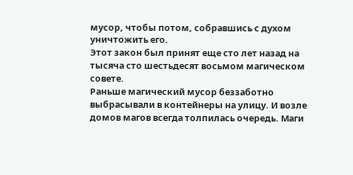мусор, чтобы потом, собравшись с духом уничтожить его.
Этот закон был принят еще сто лет назад на тысяча сто шестьдесят восьмом магическом совете.
Раньше магический мусор беззаботно выбрасывали в контейнеры на улицу. И возле домов магов всегда толпилась очередь. Маги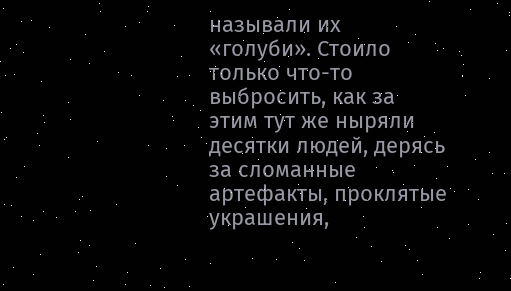называли их «голуби». Стоило только что-то выбросить, как за этим тут же ныряли десятки людей, дерясь за сломанные артефакты, проклятые украшения,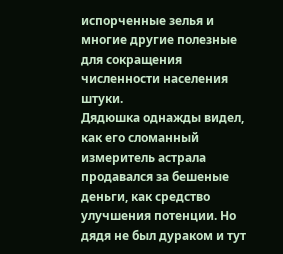испорченные зелья и многие другие полезные для сокращения численности населения штуки.
Дядюшка однажды видел, как его сломанный измеритель астрала продавался за бешеные деньги, как средство улучшения потенции. Но дядя не был дураком и тут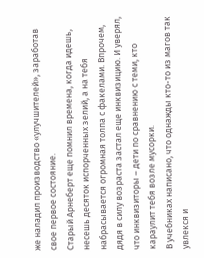же наладил производство «улучшителей», заработав свое первое состояние.
Старый Арнеберт еще помнил времена, когда идешь, несешь десяток испорченных зелий, а на тебя набрасывается огромная толпа с факелами. Впрочем, дядя в силу возраста застал еще инквизицию. И уверял, что инквизиторы – дети по сравнению с теми, кто караулит тебя возле мусорки.
В учебниках написано, что однажды кто-то из магов так увлекся и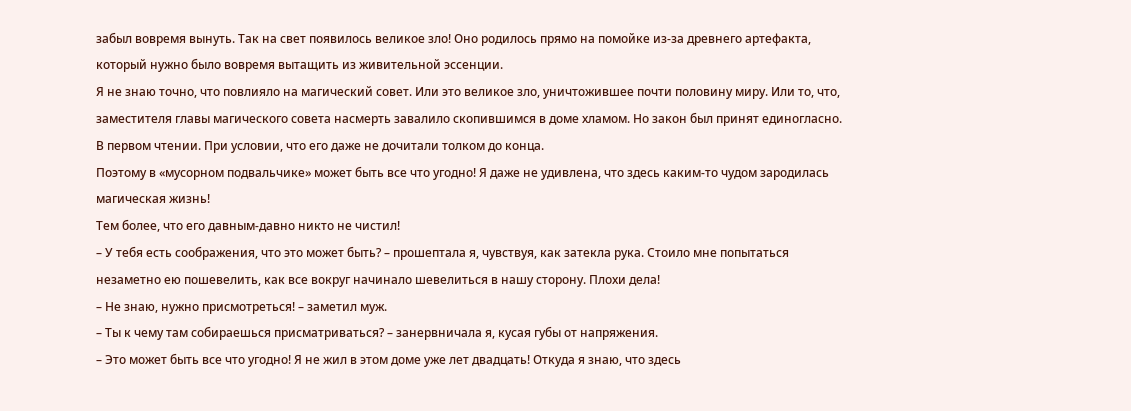забыл вовремя вынуть. Так на свет появилось великое зло! Оно родилось прямо на помойке из-за древнего артефакта, который нужно было вовремя вытащить из живительной эссенции.
Я не знаю точно, что повлияло на магический совет. Или это великое зло, уничтожившее почти половину миру. Или то, что, заместителя главы магического совета насмерть завалило скопившимся в доме хламом. Но закон был принят единогласно. В первом чтении. При условии, что его даже не дочитали толком до конца.
Поэтому в «мусорном подвальчике» может быть все что угодно! Я даже не удивлена, что здесь каким-то чудом зародилась магическая жизнь!
Тем более, что его давным-давно никто не чистил!
– У тебя есть соображения, что это может быть? – прошептала я, чувствуя, как затекла рука. Стоило мне попытаться незаметно ею пошевелить, как все вокруг начинало шевелиться в нашу сторону. Плохи дела!
– Не знаю, нужно присмотреться! – заметил муж.
– Ты к чему там собираешься присматриваться? – занервничала я, кусая губы от напряжения.
– Это может быть все что угодно! Я не жил в этом доме уже лет двадцать! Откуда я знаю, что здесь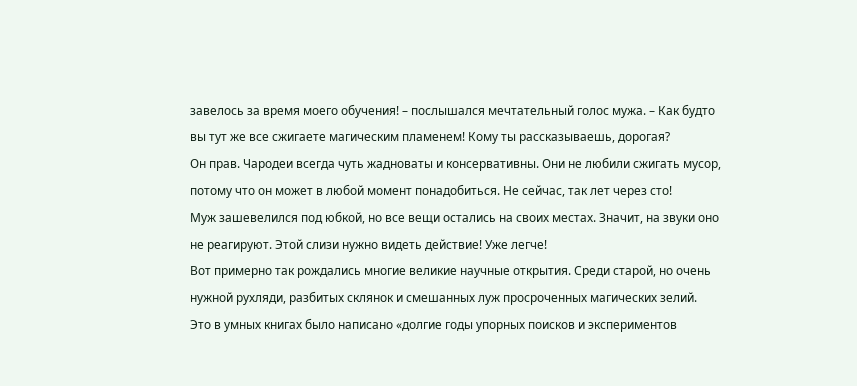завелось за время моего обучения! – послышался мечтательный голос мужа. – Как будто вы тут же все сжигаете магическим пламенем! Кому ты рассказываешь, дорогая?
Он прав. Чародеи всегда чуть жадноваты и консервативны. Они не любили сжигать мусор, потому что он может в любой момент понадобиться. Не сейчас, так лет через сто!
Муж зашевелился под юбкой, но все вещи остались на своих местах. Значит, на звуки оно не реагируют. Этой слизи нужно видеть действие! Уже легче!
Вот примерно так рождались многие великие научные открытия. Среди старой, но очень нужной рухляди, разбитых склянок и смешанных луж просроченных магических зелий.
Это в умных книгах было написано «долгие годы упорных поисков и экспериментов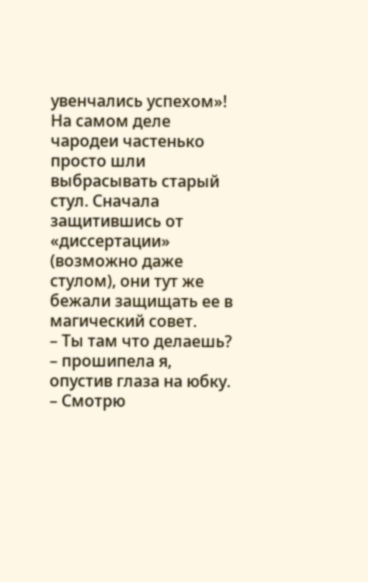увенчались успехом»! На самом деле чародеи частенько просто шли выбрасывать старый стул. Сначала защитившись от «диссертации» (возможно даже стулом), они тут же бежали защищать ее в магический совет.
– Ты там что делаешь? – прошипела я, опустив глаза на юбку.
– Смотрю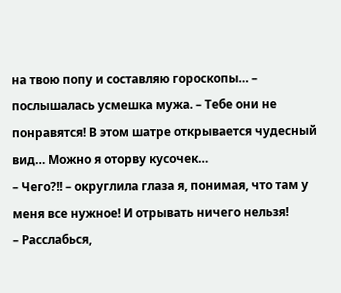на твою попу и составляю гороскопы… – послышалась усмешка мужа. – Тебе они не понравятся! В этом шатре открывается чудесный вид… Можно я оторву кусочек…
– Чего?!! – округлила глаза я, понимая, что там у меня все нужное! И отрывать ничего нельзя!
– Расслабься,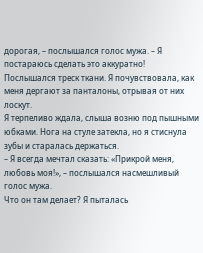дорогая, – послышался голос мужа. – Я постараюсь сделать это аккуратно!
Послышался треск ткани. Я почувствовала, как меня дергают за панталоны, отрывая от них лоскут.
Я терпеливо ждала, слыша возню под пышными юбками. Нога на стуле затекла, но я стиснула зубы и старалась держаться.
– Я всегда мечтал сказать: «Прикрой меня, любовь моя!», – послышался насмешливый голос мужа.
Что он там делает? Я пыталась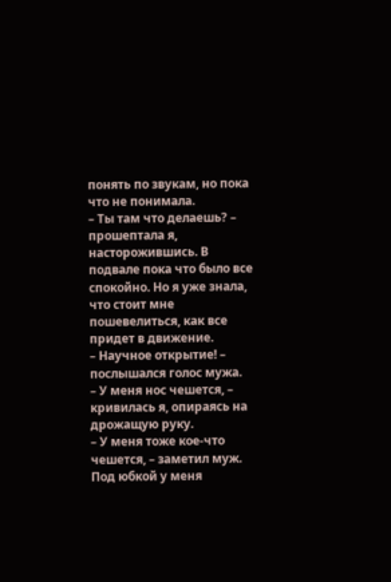понять по звукам, но пока что не понимала.
– Ты там что делаешь? – прошептала я, насторожившись. В подвале пока что было все спокойно. Но я уже знала, что стоит мне пошевелиться, как все придет в движение.
– Научное открытие! – послышался голос мужа.
– У меня нос чешется, – кривилась я, опираясь на дрожащую руку.
– У меня тоже кое-что чешется, – заметил муж. Под юбкой у меня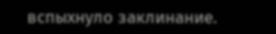вспыхнуло заклинание.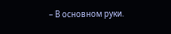– В основном руки.